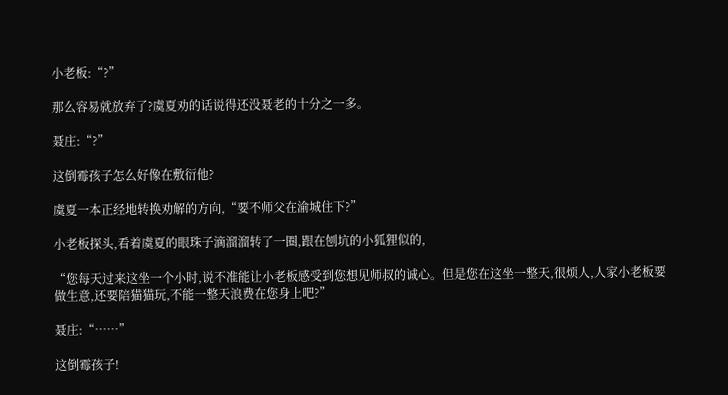小老板:“?”

那么容易就放弃了?虞夏劝的话说得还没聂老的十分之一多。

聂庄:“?”

这倒霉孩子怎么好像在敷衍他?

虞夏一本正经地转换劝解的方向,“要不师父在渝城住下?”

小老板探头,看着虞夏的眼珠子滴溜溜转了一圈,跟在刨坑的小狐狸似的,

“您每天过来这坐一个小时,说不准能让小老板感受到您想见师叔的诚心。但是您在这坐一整天,很烦人,人家小老板要做生意,还要陪猫猫玩,不能一整天浪费在您身上吧?”

聂庄:“……”

这倒霉孩子!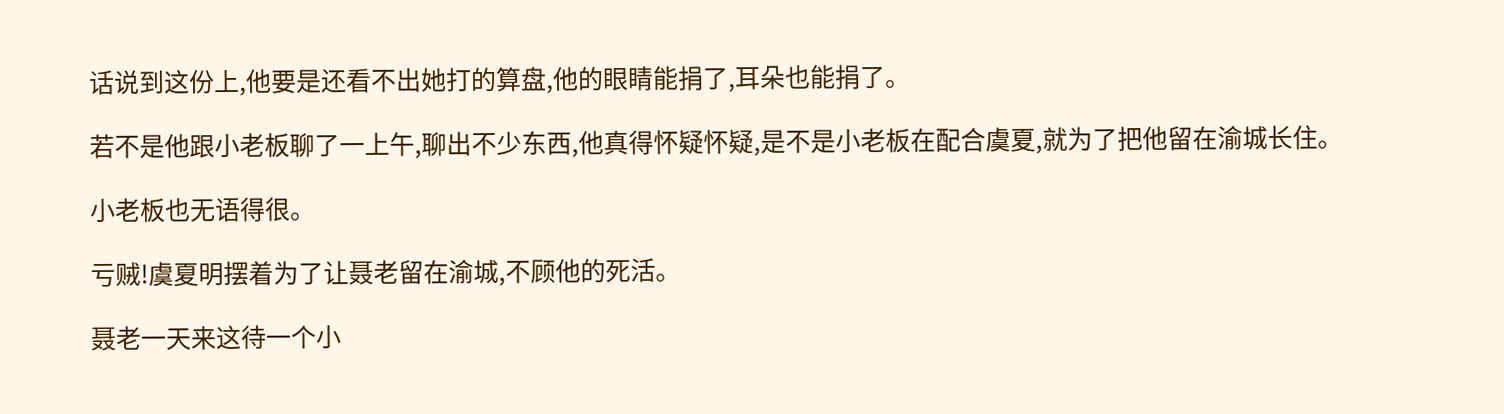话说到这份上,他要是还看不出她打的算盘,他的眼睛能捐了,耳朵也能捐了。

若不是他跟小老板聊了一上午,聊出不少东西,他真得怀疑怀疑,是不是小老板在配合虞夏,就为了把他留在渝城长住。

小老板也无语得很。

亏贼!虞夏明摆着为了让聂老留在渝城,不顾他的死活。

聂老一天来这待一个小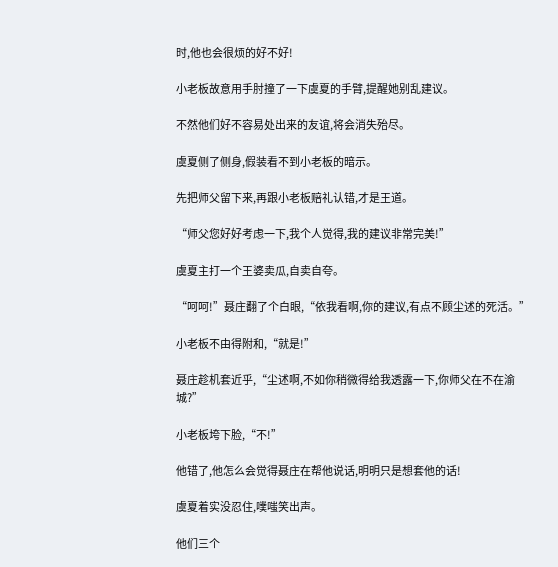时,他也会很烦的好不好!

小老板故意用手肘撞了一下虞夏的手臂,提醒她别乱建议。

不然他们好不容易处出来的友谊,将会消失殆尽。

虞夏侧了侧身,假装看不到小老板的暗示。

先把师父留下来,再跟小老板赔礼认错,才是王道。

“师父您好好考虑一下,我个人觉得,我的建议非常完美!”

虞夏主打一个王婆卖瓜,自卖自夸。

“呵呵!”聂庄翻了个白眼,“依我看啊,你的建议,有点不顾尘述的死活。”

小老板不由得附和,“就是!”

聂庄趁机套近乎,“尘述啊,不如你稍微得给我透露一下,你师父在不在渝城?”

小老板垮下脸,“不!”

他错了,他怎么会觉得聂庄在帮他说话,明明只是想套他的话!

虞夏着实没忍住,噗嗤笑出声。

他们三个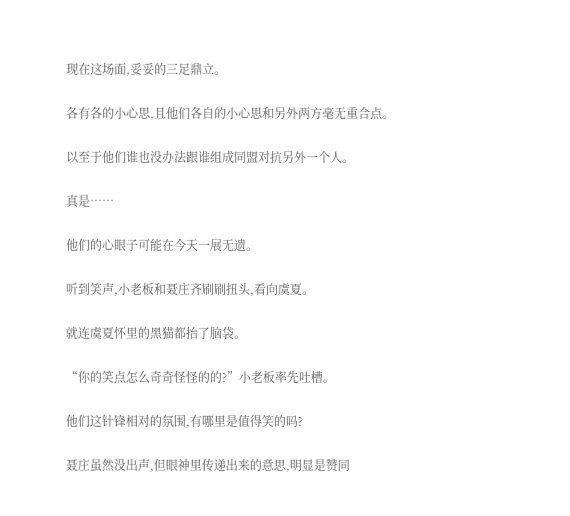现在这场面,妥妥的三足鼎立。

各有各的小心思,且他们各自的小心思和另外两方毫无重合点。

以至于他们谁也没办法跟谁组成同盟对抗另外一个人。

真是……

他们的心眼子可能在今天一展无遗。

听到笑声,小老板和聂庄齐刷刷扭头,看向虞夏。

就连虞夏怀里的黑猫都抬了脑袋。

“你的笑点怎么奇奇怪怪的的?”小老板率先吐槽。

他们这针锋相对的氛围,有哪里是值得笑的吗?

聂庄虽然没出声,但眼神里传递出来的意思,明显是赞同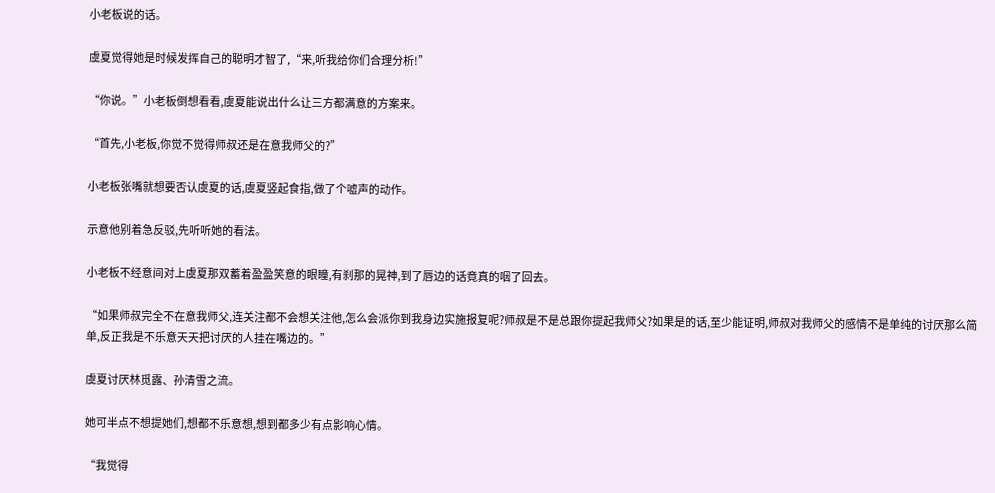小老板说的话。

虞夏觉得她是时候发挥自己的聪明才智了,“来,听我给你们合理分析!”

“你说。”小老板倒想看看,虞夏能说出什么让三方都满意的方案来。

“首先,小老板,你觉不觉得师叔还是在意我师父的?”

小老板张嘴就想要否认虞夏的话,虞夏竖起食指,做了个嘘声的动作。

示意他别着急反驳,先听听她的看法。

小老板不经意间对上虞夏那双蓄着盈盈笑意的眼瞳,有刹那的晃神,到了唇边的话竟真的咽了回去。

“如果师叔完全不在意我师父,连关注都不会想关注他,怎么会派你到我身边实施报复呢?师叔是不是总跟你提起我师父?如果是的话,至少能证明,师叔对我师父的感情不是单纯的讨厌那么简单,反正我是不乐意天天把讨厌的人挂在嘴边的。”

虞夏讨厌林觅露、孙清雪之流。

她可半点不想提她们,想都不乐意想,想到都多少有点影响心情。

“我觉得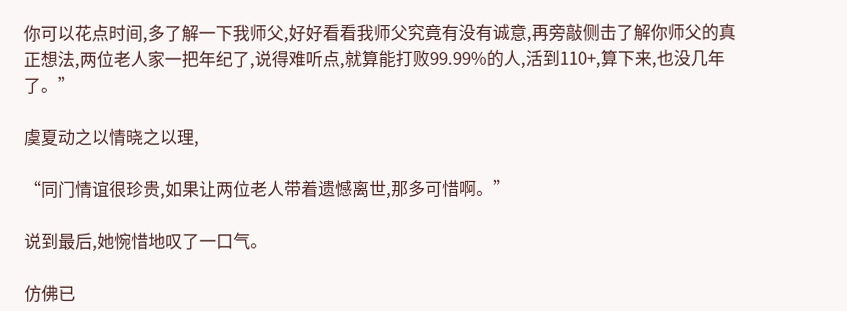你可以花点时间,多了解一下我师父,好好看看我师父究竟有没有诚意,再旁敲侧击了解你师父的真正想法,两位老人家一把年纪了,说得难听点,就算能打败99.99%的人,活到110+,算下来,也没几年了。”

虞夏动之以情晓之以理,

“同门情谊很珍贵,如果让两位老人带着遗憾离世,那多可惜啊。”

说到最后,她惋惜地叹了一口气。

仿佛已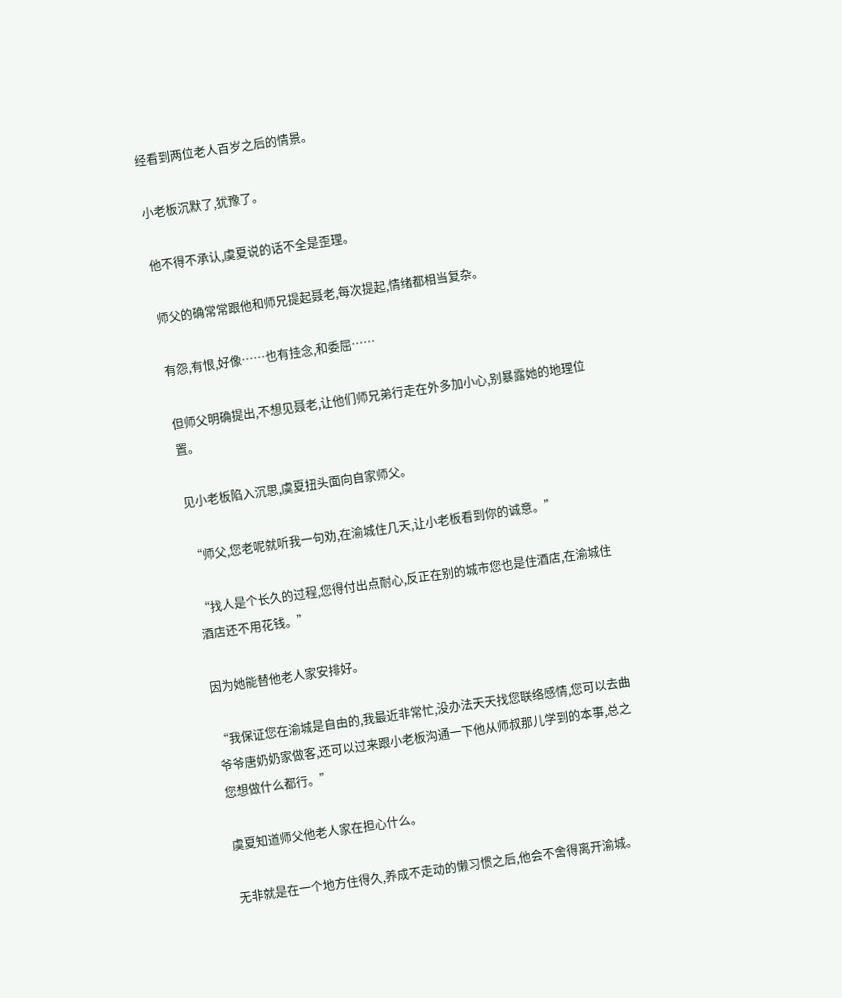经看到两位老人百岁之后的情景。

小老板沉默了,犹豫了。

他不得不承认,虞夏说的话不全是歪理。

师父的确常常跟他和师兄提起聂老,每次提起,情绪都相当复杂。

有怨,有恨,好像……也有挂念,和委屈……

但师父明确提出,不想见聂老,让他们师兄弟行走在外多加小心,别暴露她的地理位置。

见小老板陷入沉思,虞夏扭头面向自家师父。

“师父,您老呢就听我一句劝,在渝城住几天,让小老板看到你的诚意。”

“找人是个长久的过程,您得付出点耐心,反正在别的城市您也是住酒店,在渝城住酒店还不用花钱。”

因为她能替他老人家安排好。

“我保证您在渝城是自由的,我最近非常忙,没办法天天找您联络感情,您可以去曲爷爷唐奶奶家做客,还可以过来跟小老板沟通一下他从师叔那儿学到的本事,总之您想做什么都行。”

虞夏知道师父他老人家在担心什么。

无非就是在一个地方住得久,养成不走动的懒习惯之后,他会不舍得离开渝城。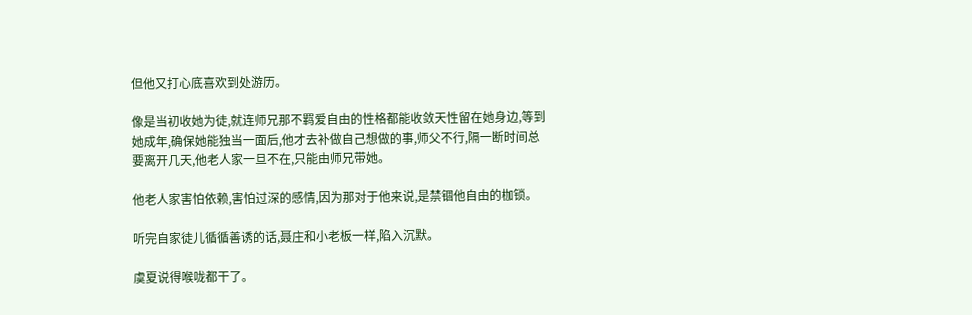但他又打心底喜欢到处游历。

像是当初收她为徒,就连师兄那不羁爱自由的性格都能收敛天性留在她身边,等到她成年,确保她能独当一面后,他才去补做自己想做的事,师父不行,隔一断时间总要离开几天,他老人家一旦不在,只能由师兄带她。

他老人家害怕依赖,害怕过深的感情,因为那对于他来说,是禁锢他自由的枷锁。

听完自家徒儿循循善诱的话,聂庄和小老板一样,陷入沉默。

虞夏说得喉咙都干了。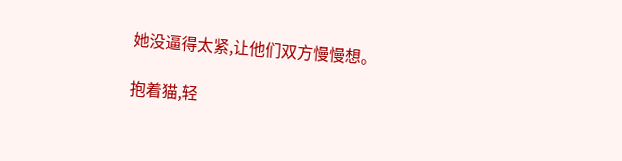她没逼得太紧,让他们双方慢慢想。

抱着猫,轻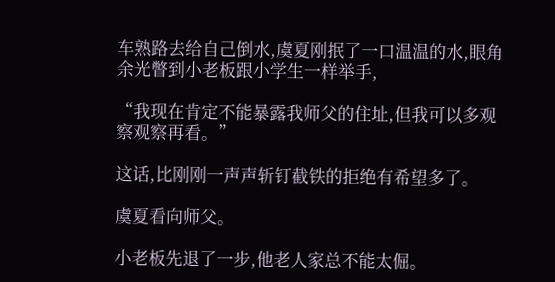车熟路去给自己倒水,虞夏刚抿了一口温温的水,眼角余光瞥到小老板跟小学生一样举手,

“我现在肯定不能暴露我师父的住址,但我可以多观察观察再看。”

这话,比刚刚一声声斩钉截铁的拒绝有希望多了。

虞夏看向师父。

小老板先退了一步,他老人家总不能太倔。